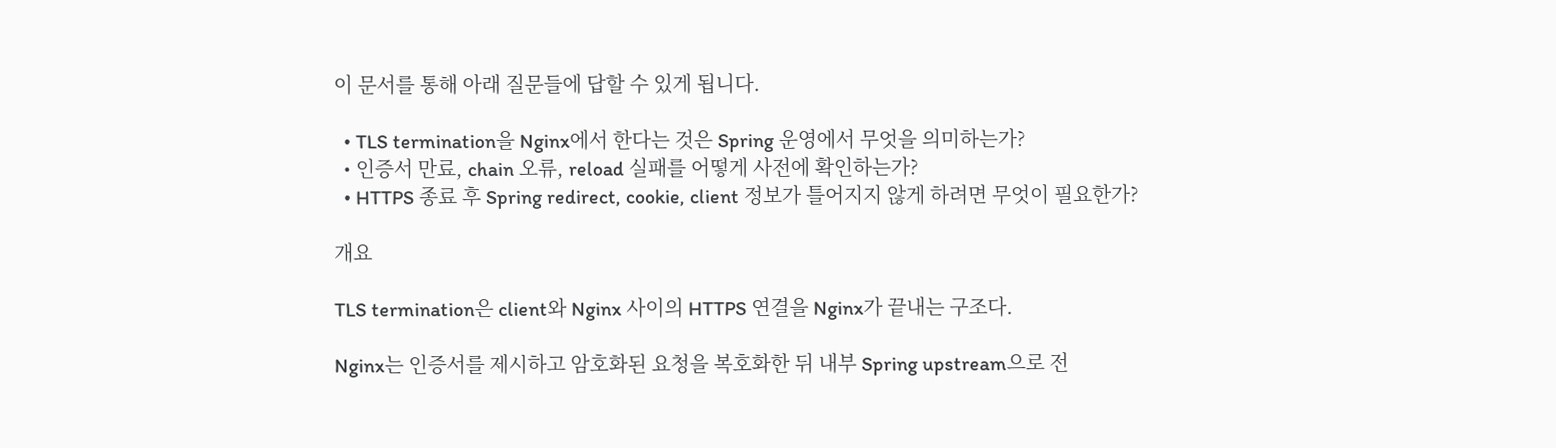이 문서를 통해 아래 질문들에 답할 수 있게 됩니다.

  • TLS termination을 Nginx에서 한다는 것은 Spring 운영에서 무엇을 의미하는가?
  • 인증서 만료, chain 오류, reload 실패를 어떻게 사전에 확인하는가?
  • HTTPS 종료 후 Spring redirect, cookie, client 정보가 틀어지지 않게 하려면 무엇이 필요한가?

개요

TLS termination은 client와 Nginx 사이의 HTTPS 연결을 Nginx가 끝내는 구조다.

Nginx는 인증서를 제시하고 암호화된 요청을 복호화한 뒤 내부 Spring upstream으로 전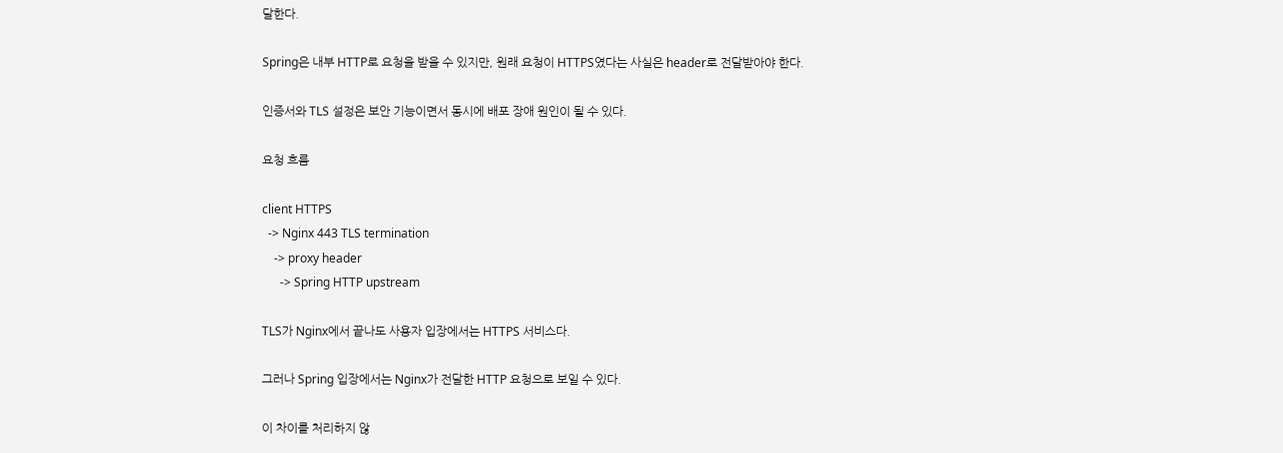달한다.

Spring은 내부 HTTP로 요청을 받을 수 있지만, 원래 요청이 HTTPS였다는 사실은 header로 전달받아야 한다.

인증서와 TLS 설정은 보안 기능이면서 동시에 배포 장애 원인이 될 수 있다.

요청 흐름

client HTTPS
  -> Nginx 443 TLS termination
    -> proxy header
      -> Spring HTTP upstream

TLS가 Nginx에서 끝나도 사용자 입장에서는 HTTPS 서비스다.

그러나 Spring 입장에서는 Nginx가 전달한 HTTP 요청으로 보일 수 있다.

이 차이를 처리하지 않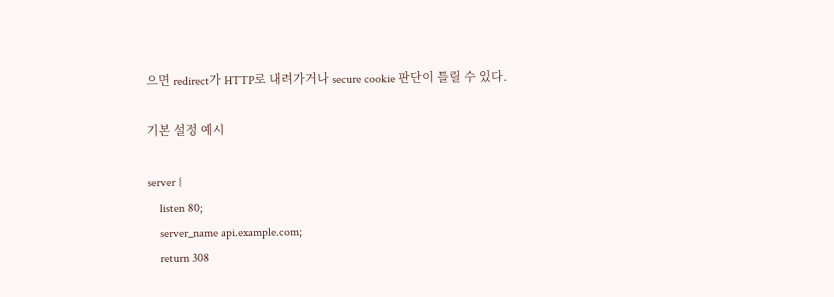으면 redirect가 HTTP로 내려가거나 secure cookie 판단이 틀릴 수 있다.

기본 설정 예시

server {
    listen 80;
    server_name api.example.com;
    return 308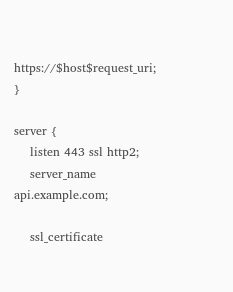https://$host$request_uri;
}

server {
    listen 443 ssl http2;
    server_name api.example.com;

    ssl_certificate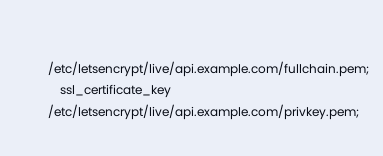/etc/letsencrypt/live/api.example.com/fullchain.pem;
    ssl_certificate_key /etc/letsencrypt/live/api.example.com/privkey.pem;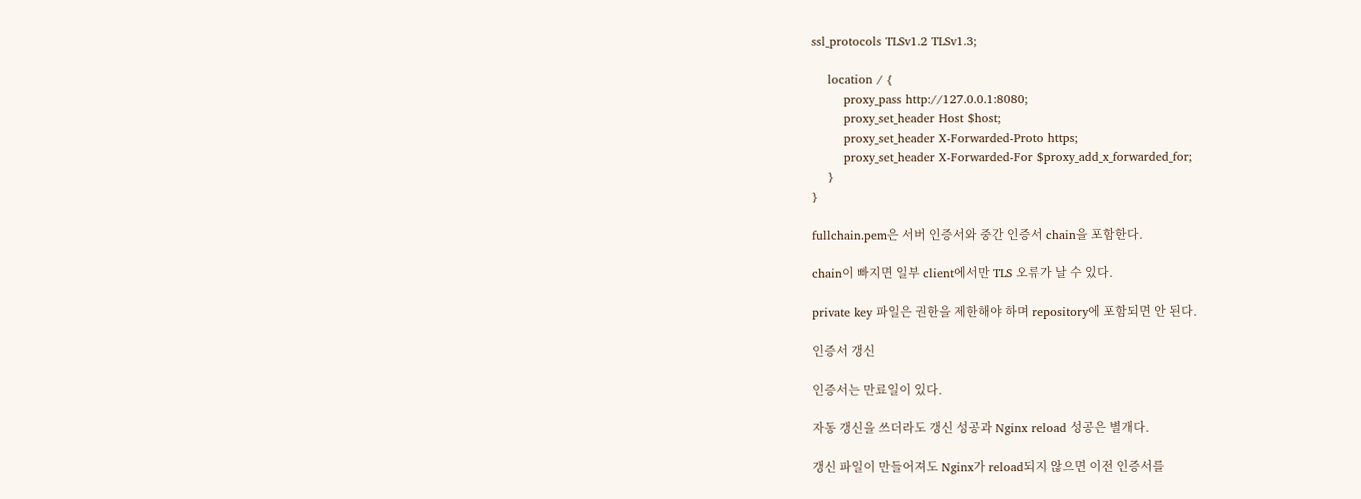ssl_protocols TLSv1.2 TLSv1.3;

    location / {
        proxy_pass http://127.0.0.1:8080;
        proxy_set_header Host $host;
        proxy_set_header X-Forwarded-Proto https;
        proxy_set_header X-Forwarded-For $proxy_add_x_forwarded_for;
    }
}

fullchain.pem은 서버 인증서와 중간 인증서 chain을 포함한다.

chain이 빠지면 일부 client에서만 TLS 오류가 날 수 있다.

private key 파일은 권한을 제한해야 하며 repository에 포함되면 안 된다.

인증서 갱신

인증서는 만료일이 있다.

자동 갱신을 쓰더라도 갱신 성공과 Nginx reload 성공은 별개다.

갱신 파일이 만들어져도 Nginx가 reload되지 않으면 이전 인증서를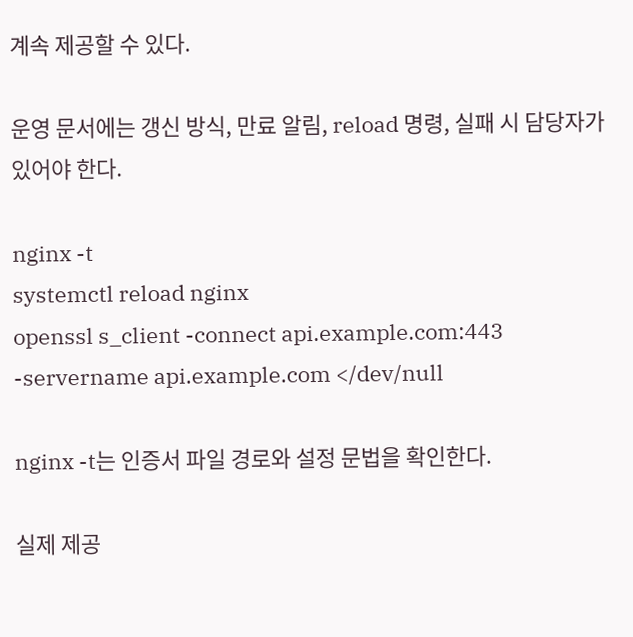계속 제공할 수 있다.

운영 문서에는 갱신 방식, 만료 알림, reload 명령, 실패 시 담당자가 있어야 한다.

nginx -t
systemctl reload nginx
openssl s_client -connect api.example.com:443 -servername api.example.com </dev/null

nginx -t는 인증서 파일 경로와 설정 문법을 확인한다.

실제 제공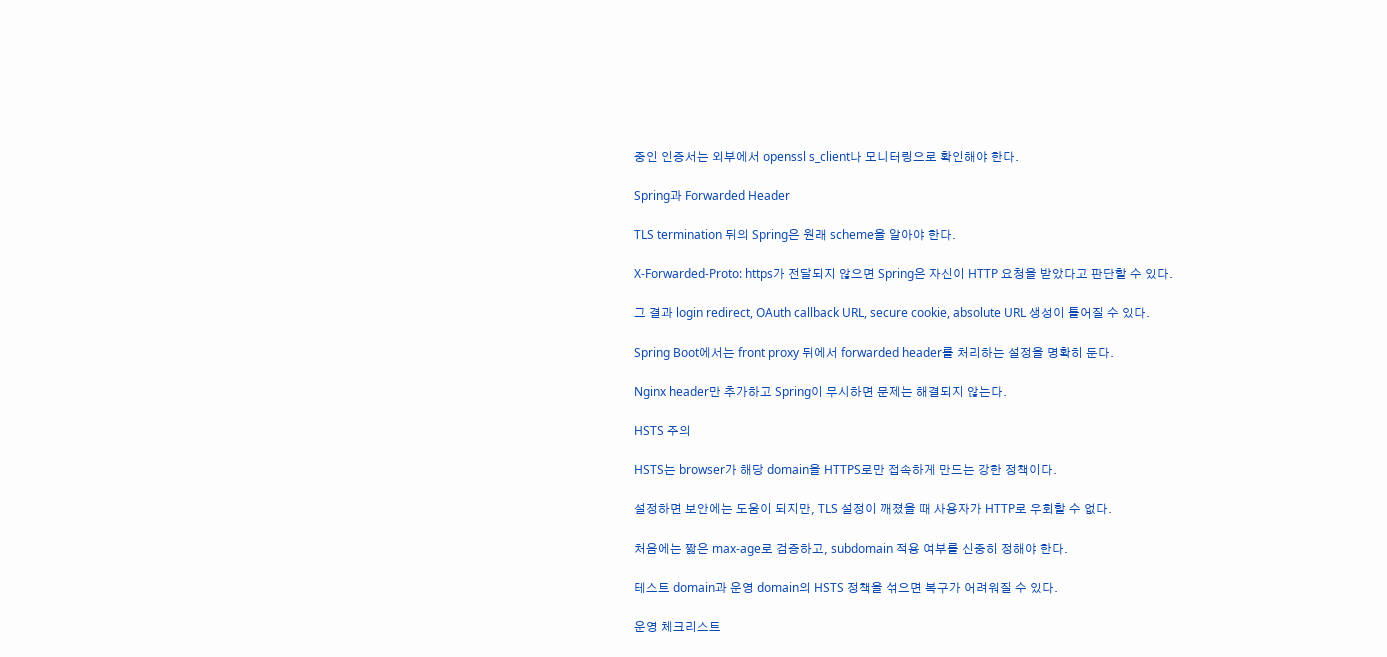중인 인증서는 외부에서 openssl s_client나 모니터링으로 확인해야 한다.

Spring과 Forwarded Header

TLS termination 뒤의 Spring은 원래 scheme을 알아야 한다.

X-Forwarded-Proto: https가 전달되지 않으면 Spring은 자신이 HTTP 요청을 받았다고 판단할 수 있다.

그 결과 login redirect, OAuth callback URL, secure cookie, absolute URL 생성이 틀어질 수 있다.

Spring Boot에서는 front proxy 뒤에서 forwarded header를 처리하는 설정을 명확히 둔다.

Nginx header만 추가하고 Spring이 무시하면 문제는 해결되지 않는다.

HSTS 주의

HSTS는 browser가 해당 domain을 HTTPS로만 접속하게 만드는 강한 정책이다.

설정하면 보안에는 도움이 되지만, TLS 설정이 깨졌을 때 사용자가 HTTP로 우회할 수 없다.

처음에는 짧은 max-age로 검증하고, subdomain 적용 여부를 신중히 정해야 한다.

테스트 domain과 운영 domain의 HSTS 정책을 섞으면 복구가 어려워질 수 있다.

운영 체크리스트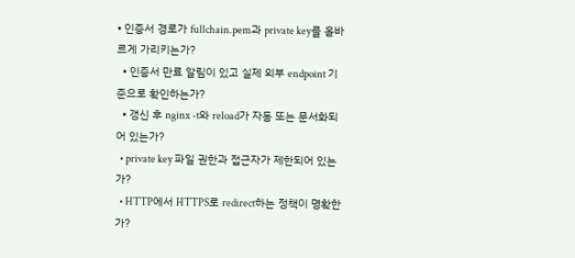• 인증서 경로가 fullchain.pem과 private key를 올바르게 가리키는가?
  • 인증서 만료 알림이 있고 실제 외부 endpoint 기준으로 확인하는가?
  • 갱신 후 nginx -t와 reload가 자동 또는 문서화되어 있는가?
  • private key 파일 권한과 접근자가 제한되어 있는가?
  • HTTP에서 HTTPS로 redirect하는 정책이 명확한가?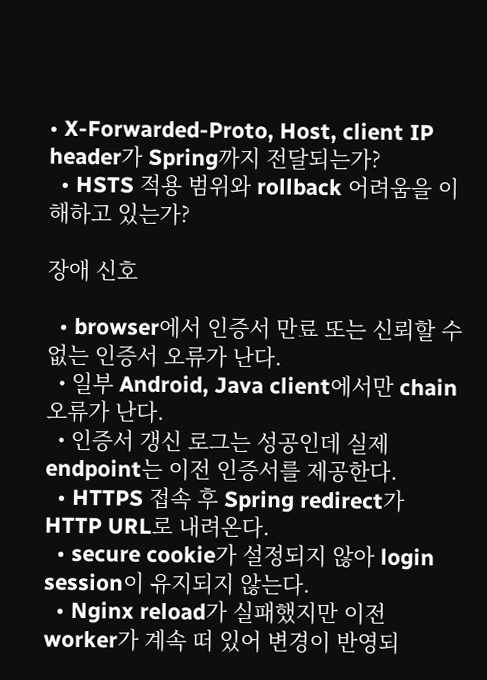• X-Forwarded-Proto, Host, client IP header가 Spring까지 전달되는가?
  • HSTS 적용 범위와 rollback 어려움을 이해하고 있는가?

장애 신호

  • browser에서 인증서 만료 또는 신뢰할 수 없는 인증서 오류가 난다.
  • 일부 Android, Java client에서만 chain 오류가 난다.
  • 인증서 갱신 로그는 성공인데 실제 endpoint는 이전 인증서를 제공한다.
  • HTTPS 접속 후 Spring redirect가 HTTP URL로 내려온다.
  • secure cookie가 설정되지 않아 login session이 유지되지 않는다.
  • Nginx reload가 실패했지만 이전 worker가 계속 떠 있어 변경이 반영되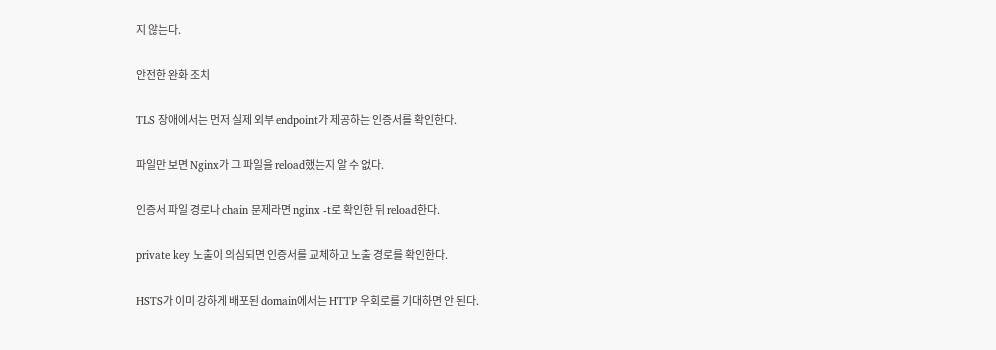지 않는다.

안전한 완화 조치

TLS 장애에서는 먼저 실제 외부 endpoint가 제공하는 인증서를 확인한다.

파일만 보면 Nginx가 그 파일을 reload했는지 알 수 없다.

인증서 파일 경로나 chain 문제라면 nginx -t로 확인한 뒤 reload한다.

private key 노출이 의심되면 인증서를 교체하고 노출 경로를 확인한다.

HSTS가 이미 강하게 배포된 domain에서는 HTTP 우회로를 기대하면 안 된다.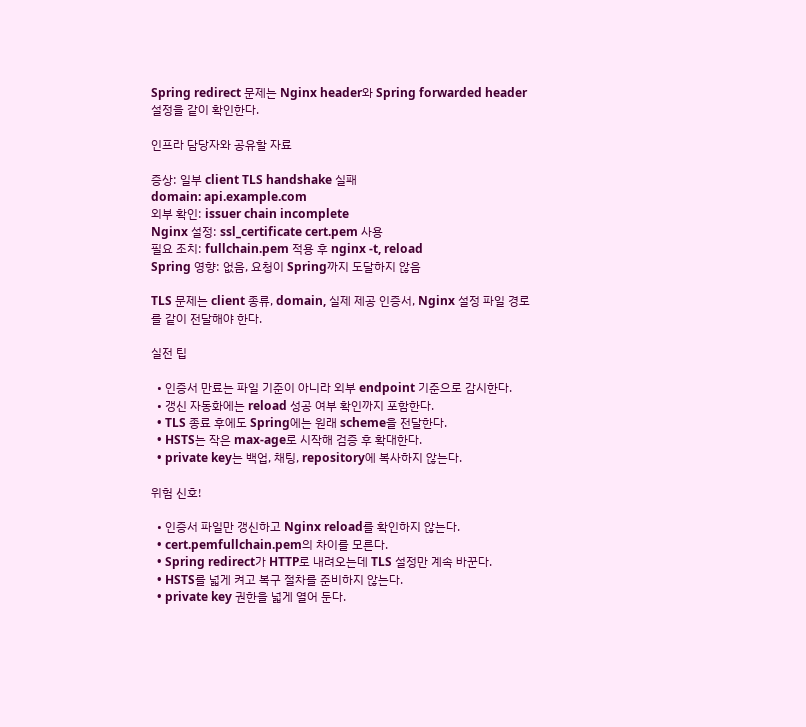Spring redirect 문제는 Nginx header와 Spring forwarded header 설정을 같이 확인한다.

인프라 담당자와 공유할 자료

증상: 일부 client TLS handshake 실패
domain: api.example.com
외부 확인: issuer chain incomplete
Nginx 설정: ssl_certificate cert.pem 사용
필요 조치: fullchain.pem 적용 후 nginx -t, reload
Spring 영향: 없음, 요청이 Spring까지 도달하지 않음

TLS 문제는 client 종류, domain, 실제 제공 인증서, Nginx 설정 파일 경로를 같이 전달해야 한다.

실전 팁

  • 인증서 만료는 파일 기준이 아니라 외부 endpoint 기준으로 감시한다.
  • 갱신 자동화에는 reload 성공 여부 확인까지 포함한다.
  • TLS 종료 후에도 Spring에는 원래 scheme을 전달한다.
  • HSTS는 작은 max-age로 시작해 검증 후 확대한다.
  • private key는 백업, 채팅, repository에 복사하지 않는다.

위험 신호!

  • 인증서 파일만 갱신하고 Nginx reload를 확인하지 않는다.
  • cert.pemfullchain.pem의 차이를 모른다.
  • Spring redirect가 HTTP로 내려오는데 TLS 설정만 계속 바꾼다.
  • HSTS를 넓게 켜고 복구 절차를 준비하지 않는다.
  • private key 권한을 넓게 열어 둔다.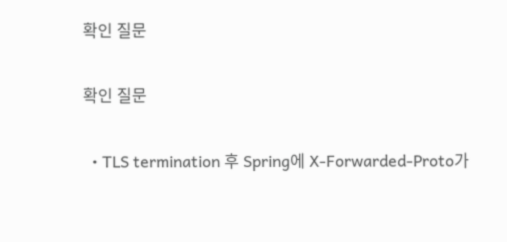확인 질문

확인 질문

  • TLS termination 후 Spring에 X-Forwarded-Proto가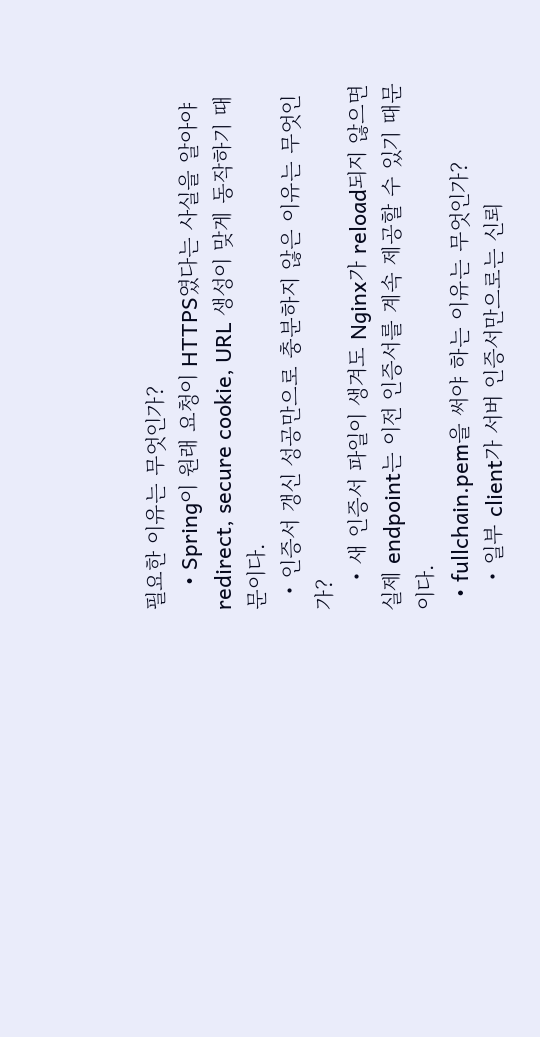필요한 이유는 무엇인가?
    • Spring이 원래 요청이 HTTPS였다는 사실을 알아야 redirect, secure cookie, URL 생성이 맞게 동작하기 때문이다.
  • 인증서 갱신 성공만으로 충분하지 않은 이유는 무엇인가?
    • 새 인증서 파일이 생겨도 Nginx가 reload되지 않으면 실제 endpoint는 이전 인증서를 계속 제공할 수 있기 때문이다.
  • fullchain.pem을 써야 하는 이유는 무엇인가?
    • 일부 client가 서버 인증서만으로는 신뢰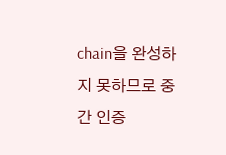chain을 완성하지 못하므로 중간 인증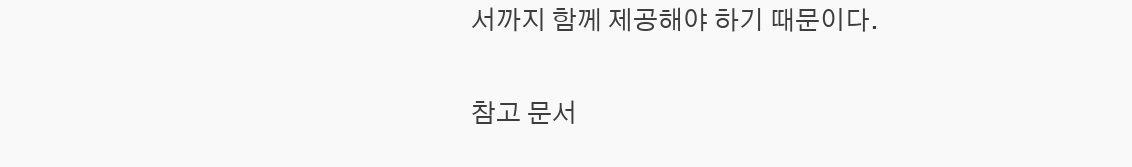서까지 함께 제공해야 하기 때문이다.

참고 문서